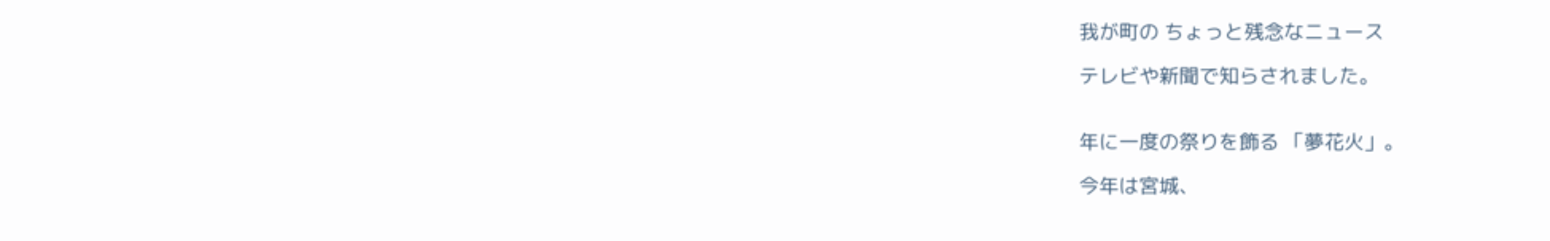我が町の ちょっと残念なニュース

テレビや新聞で知らされました。


年に一度の祭りを飾る 「夢花火」。

今年は宮城、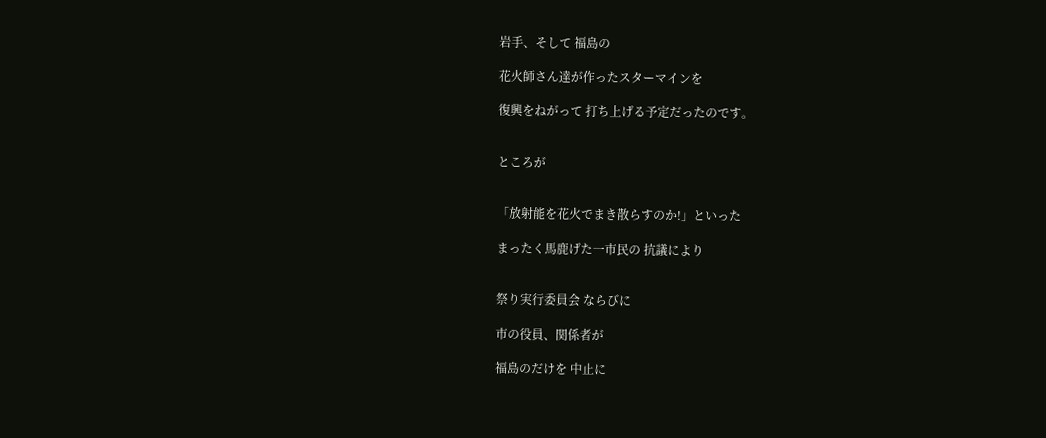岩手、そして 福島の

花火師さん達が作ったスターマインを

復興をねがって 打ち上げる予定だったのです。


ところが


「放射能を花火でまき散らすのか!」といった

まったく馬鹿げた一市民の 抗議により


祭り実行委員会 ならびに

市の役員、関係者が

福島のだけを 中止に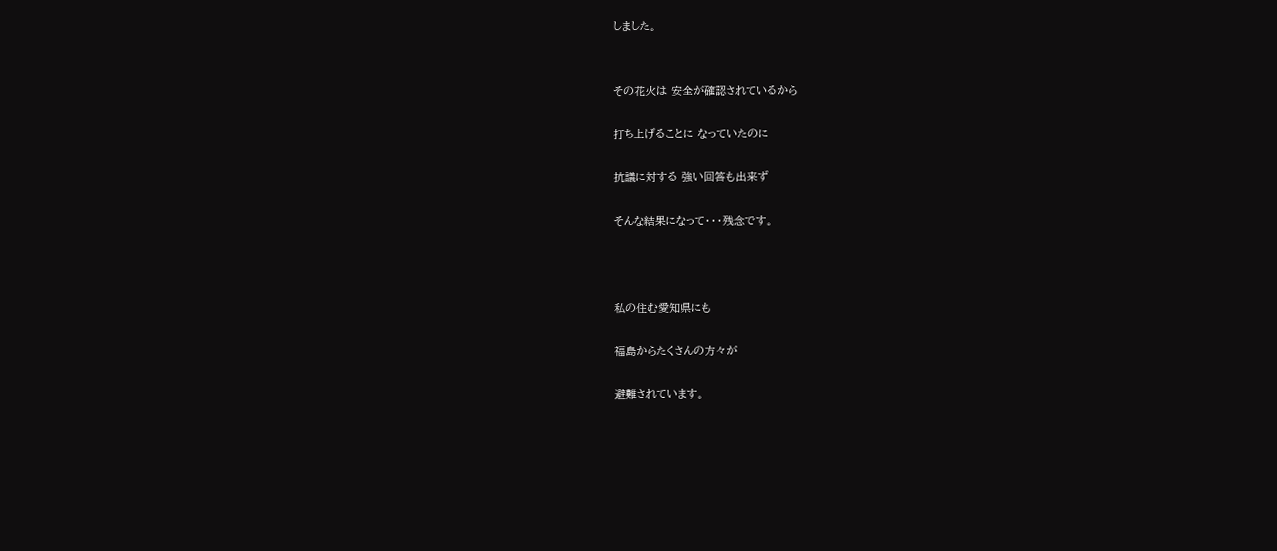しました。


その花火は 安全が確認されているから

打ち上げることに なっていたのに

抗議に対する 強い回答も出来ず

そんな結果になって・・・残念です。



私の住む愛知県にも

福島からたくさんの方々が

避難されています。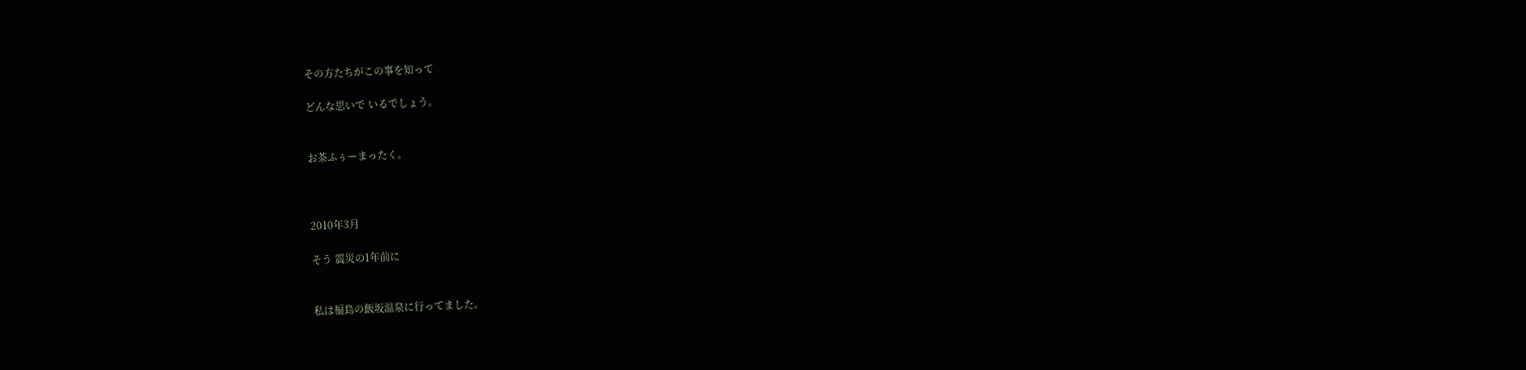その方たちがこの事を知って

どんな思いで いるでしょう。


お茶ふぅーまったく。



2010年3月

そう 震災の1年前に


私は福島の飯坂温泉に行ってました。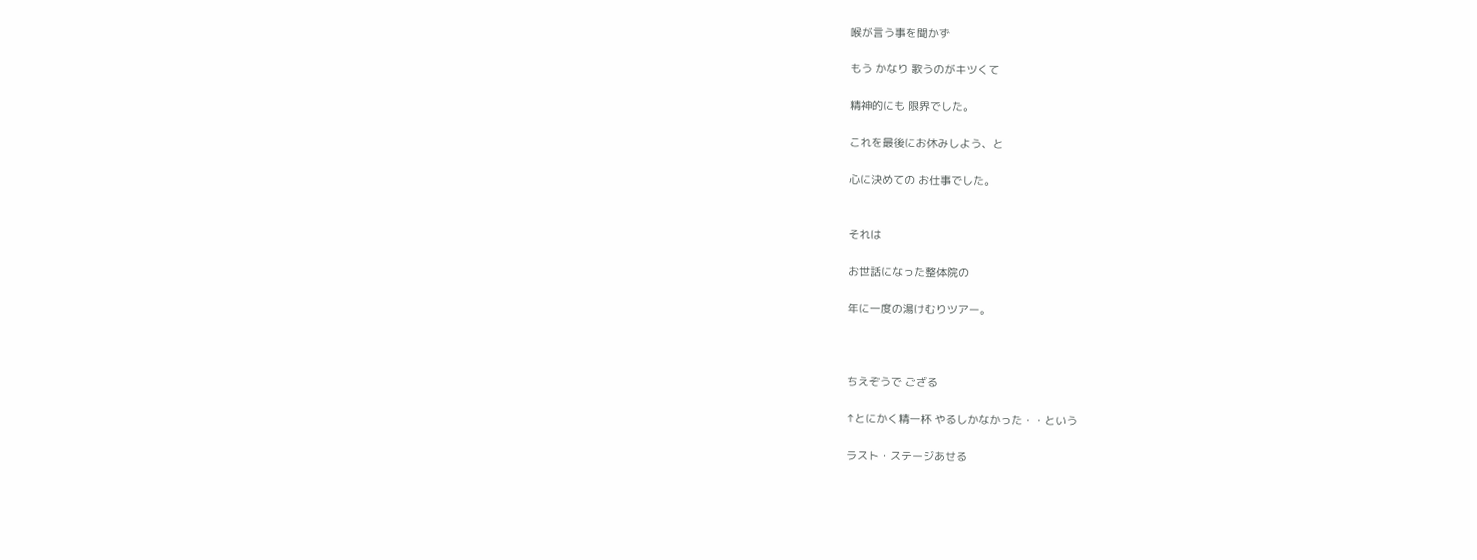喉が言う事を聞かず

もう かなり 歌うのがキツくて

精神的にも 限界でした。

これを最後にお休みしよう、と

心に決めての お仕事でした。


それは

お世話になった整体院の

年に一度の湯けむりツアー。



ちえぞうで ござる

↑とにかく精一杯 やるしかなかった・・という

ラスト・ステージあせる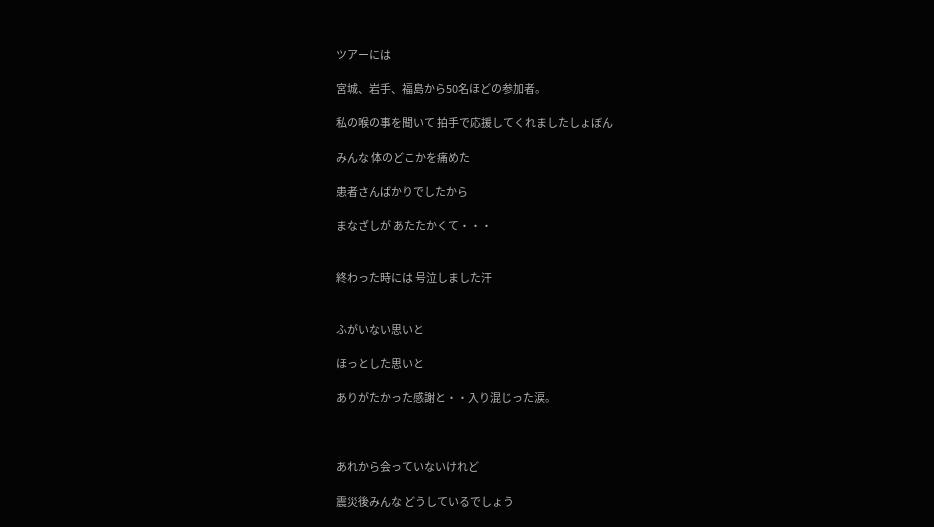ツアーには

宮城、岩手、福島から50名ほどの参加者。

私の喉の事を聞いて 拍手で応援してくれましたしょぼん

みんな 体のどこかを痛めた

患者さんばかりでしたから

まなざしが あたたかくて・・・


終わった時には 号泣しました汗


ふがいない思いと

ほっとした思いと

ありがたかった感謝と・・入り混じった涙。



あれから会っていないけれど

震災後みんな どうしているでしょう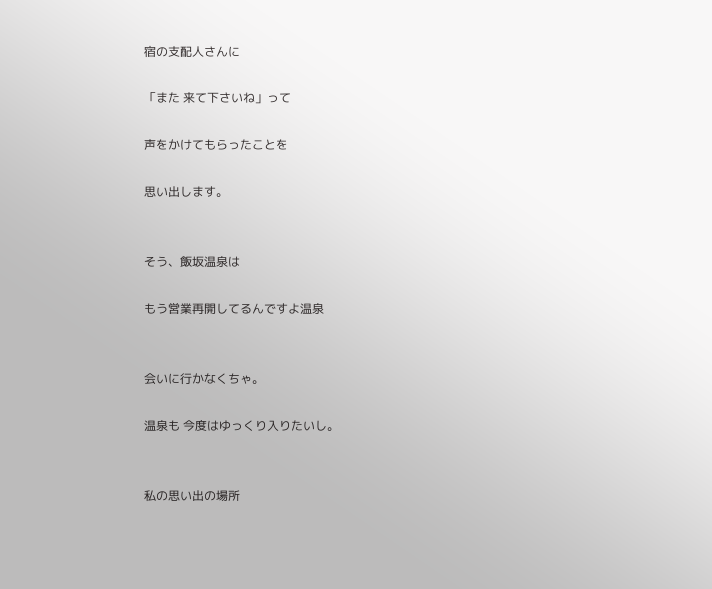宿の支配人さんに

「また 来て下さいね」って

声をかけてもらったことを

思い出します。


そう、飯坂温泉は

もう営業再開してるんですよ温泉


会いに行かなくちゃ。

温泉も 今度はゆっくり入りたいし。


私の思い出の場所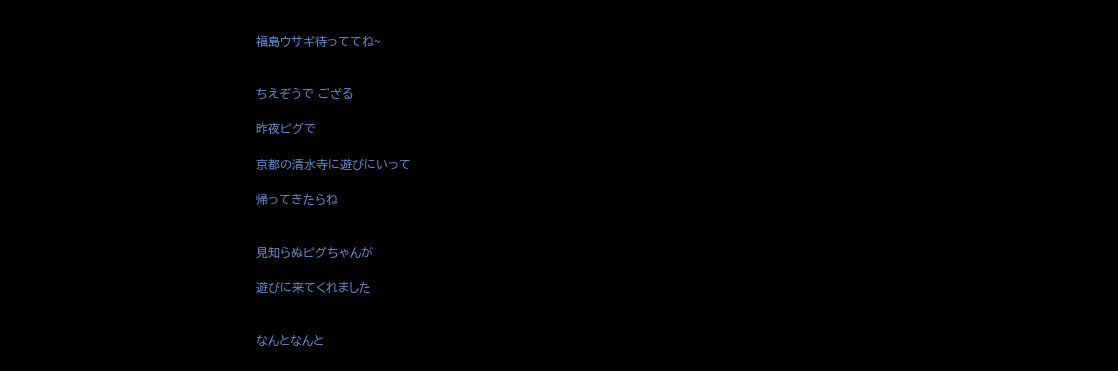福島ウサギ待っててね~


ちえぞうで ござる

昨夜ピグで

京都の清水寺に遊びにいって

帰ってきたらね


見知らぬピグちゃんが

遊びに来てくれました


なんとなんと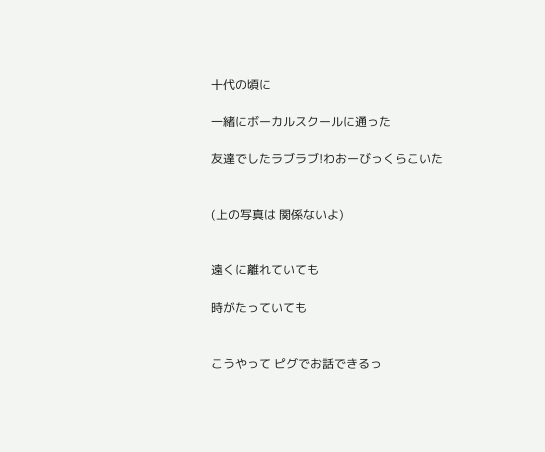十代の頃に

一緒にボーカルスクールに通った

友達でしたラブラブ!わおーびっくらこいた


(上の写真は 関係ないよ)


遠くに離れていても

時がたっていても


こうやって ピグでお話できるっ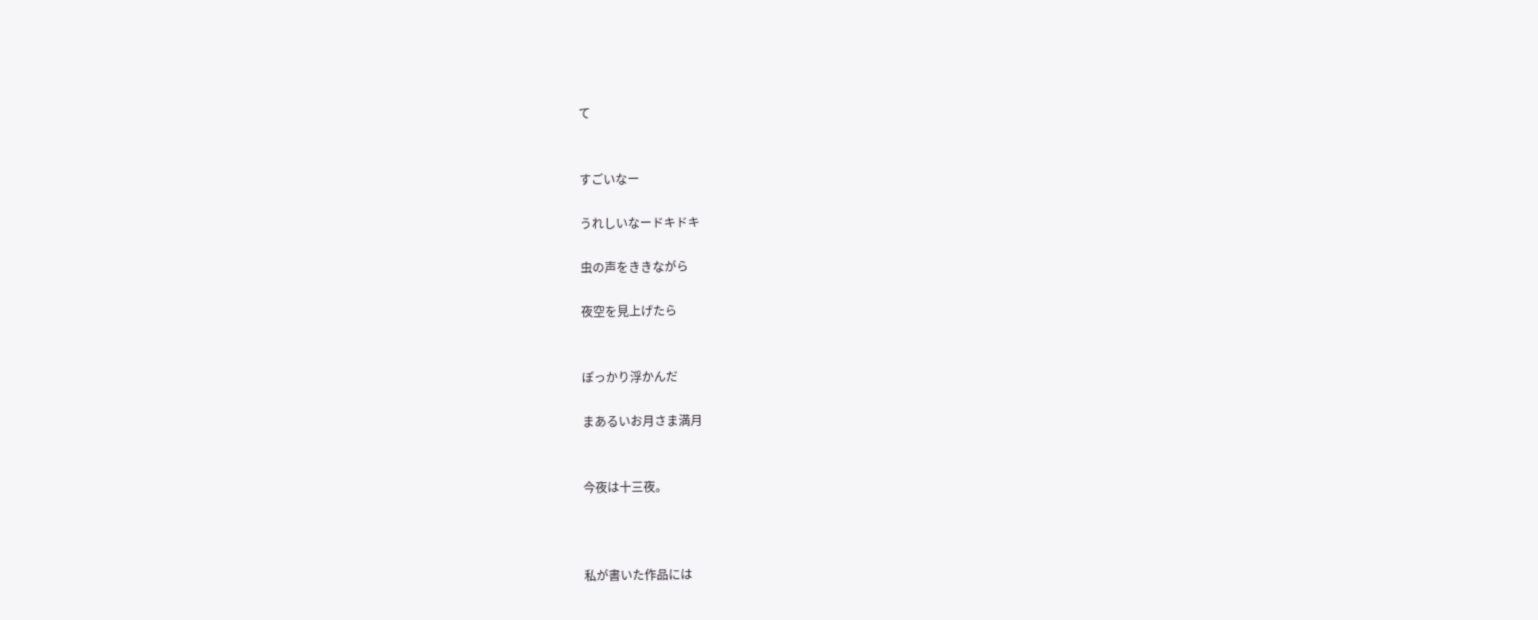て


すごいなー

うれしいなードキドキ

虫の声をききながら

夜空を見上げたら


ぽっかり浮かんだ

まあるいお月さま満月


今夜は十三夜。



私が書いた作品には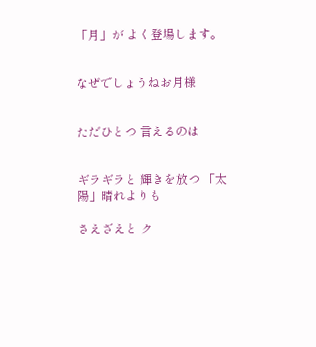「月」が よく登場します。


なぜでしょうねお月様


ただひとつ 言えるのは


ギラギラと 輝きを放つ 「太陽」晴れよりも

さえざえと ク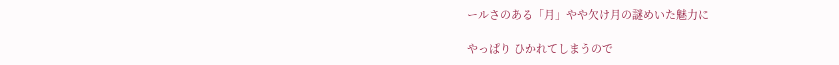ールさのある「月」やや欠け月の謎めいた魅力に

やっぱり ひかれてしまうので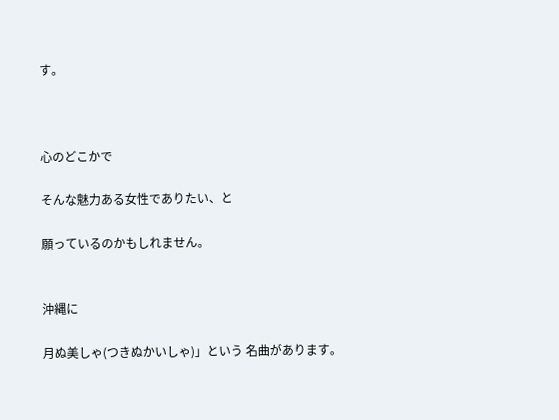す。



心のどこかで

そんな魅力ある女性でありたい、と

願っているのかもしれません。


沖縄に

月ぬ美しゃ(つきぬかいしゃ)」という 名曲があります。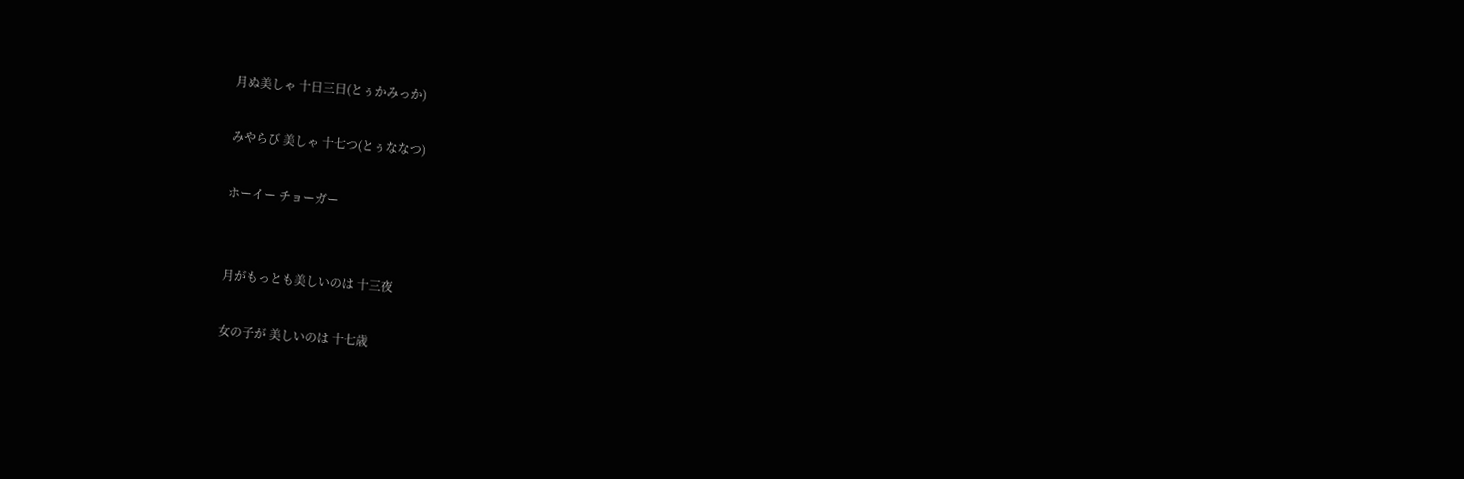月ぬ美しゃ 十日三日(とぅかみっか)

みやらび 美しゃ 十七つ(とぅななつ)

ホーイー チョーガー


月がもっとも美しいのは 十三夜

女の子が 美しいのは 十七歳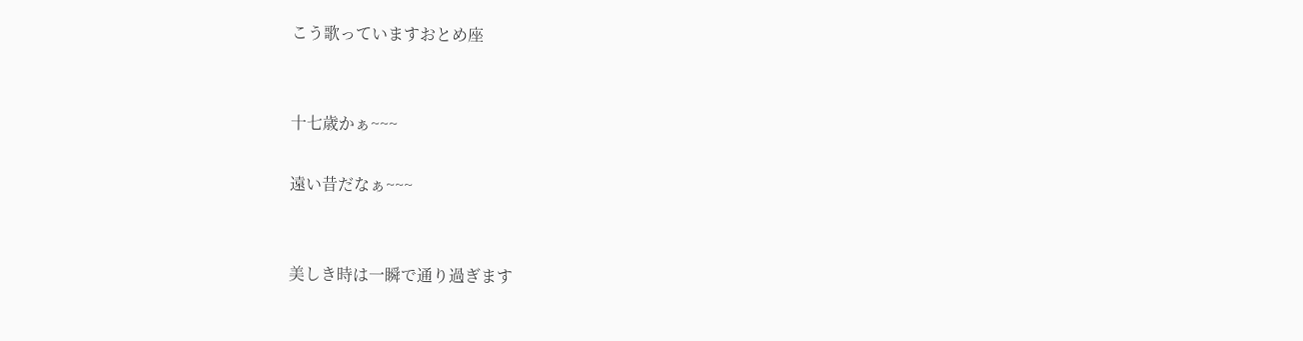こう歌っていますおとめ座


十七歳かぁ~~~

遠い昔だなぁ~~~


美しき時は一瞬で通り過ぎます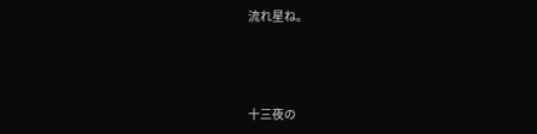流れ星ね。



十三夜の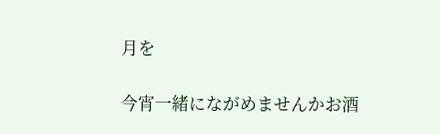月を

今宵一緒にながめませんかお酒